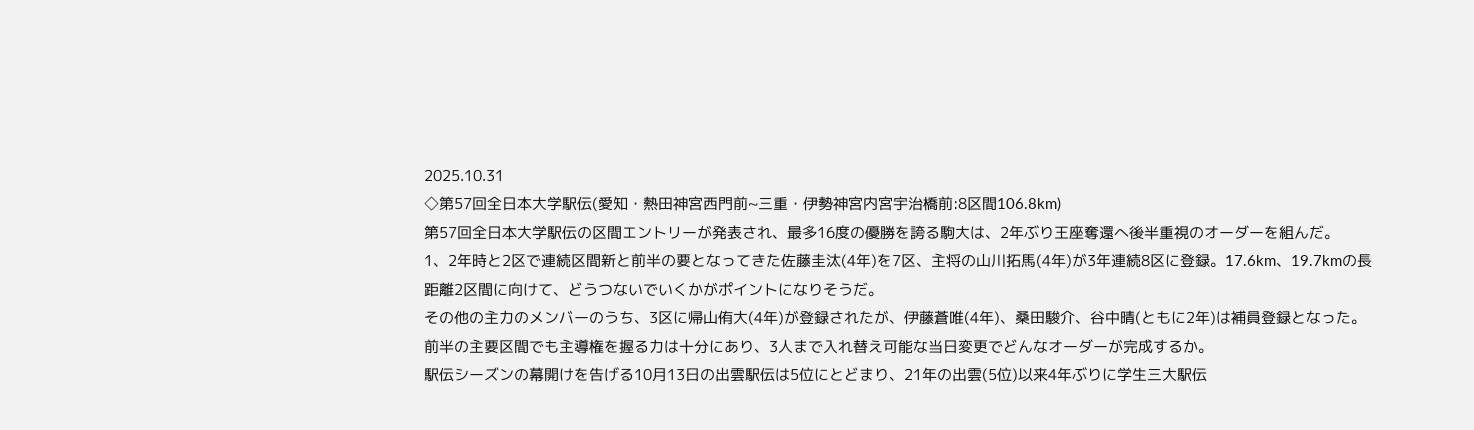2025.10.31
◇第57回全日本大学駅伝(愛知・熱田神宮西門前~三重・伊勢神宮内宮宇治橋前:8区間106.8km)
第57回全日本大学駅伝の区間エントリーが発表され、最多16度の優勝を誇る駒大は、2年ぶり王座奪還へ後半重視のオーダーを組んだ。
1、2年時と2区で連続区間新と前半の要となってきた佐藤圭汰(4年)を7区、主将の山川拓馬(4年)が3年連続8区に登録。17.6km、19.7kmの長距離2区間に向けて、どうつないでいくかがポイントになりそうだ。
その他の主力のメンバーのうち、3区に帰山侑大(4年)が登録されたが、伊藤蒼唯(4年)、桑田駿介、谷中晴(ともに2年)は補員登録となった。
前半の主要区間でも主導権を握る力は十分にあり、3人まで入れ替え可能な当日変更でどんなオーダーが完成するか。
駅伝シーズンの幕開けを告げる10月13日の出雲駅伝は5位にとどまり、21年の出雲(5位)以来4年ぶりに学生三大駅伝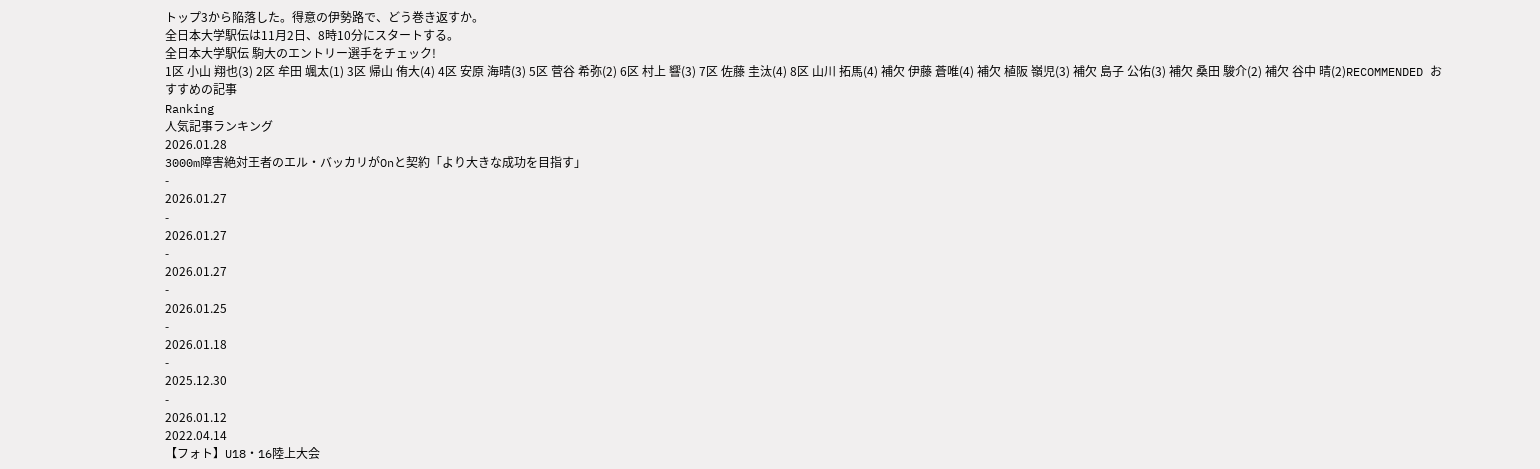トップ3から陥落した。得意の伊勢路で、どう巻き返すか。
全日本大学駅伝は11月2日、8時10分にスタートする。
全日本大学駅伝 駒大のエントリー選手をチェック!
1区 小山 翔也(3) 2区 牟田 颯太(1) 3区 帰山 侑大(4) 4区 安原 海晴(3) 5区 菅谷 希弥(2) 6区 村上 響(3) 7区 佐藤 圭汰(4) 8区 山川 拓馬(4) 補欠 伊藤 蒼唯(4) 補欠 植阪 嶺児(3) 補欠 島子 公佑(3) 補欠 桑田 駿介(2) 補欠 谷中 晴(2)RECOMMENDED おすすめの記事
Ranking
人気記事ランキング
2026.01.28
3000m障害絶対王者のエル・バッカリがOnと契約「より大きな成功を目指す」
-
2026.01.27
-
2026.01.27
-
2026.01.27
-
2026.01.25
-
2026.01.18
-
2025.12.30
-
2026.01.12
2022.04.14
【フォト】U18・16陸上大会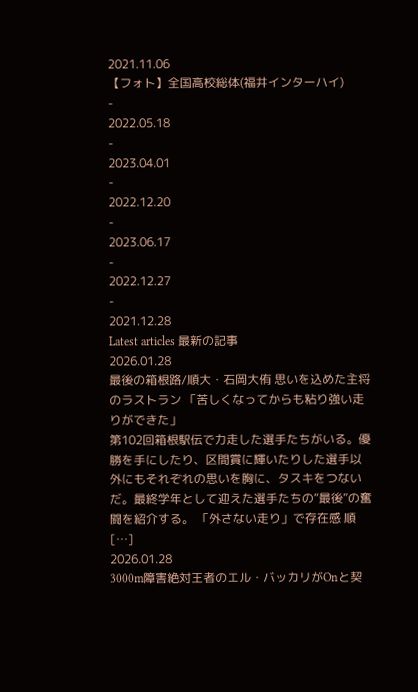2021.11.06
【フォト】全国高校総体(福井インターハイ)
-
2022.05.18
-
2023.04.01
-
2022.12.20
-
2023.06.17
-
2022.12.27
-
2021.12.28
Latest articles 最新の記事
2026.01.28
最後の箱根路/順大・石岡大侑 思いを込めた主将のラストラン 「苦しくなってからも粘り強い走りができた」
第102回箱根駅伝で力走した選手たちがいる。優勝を手にしたり、区間賞に輝いたりした選手以外にもそれぞれの思いを胸に、タスキをつないだ。最終学年として迎えた選手たちの“最後”の奮闘を紹介する。 「外さない走り」で存在感 順 […]
2026.01.28
3000m障害絶対王者のエル・バッカリがOnと契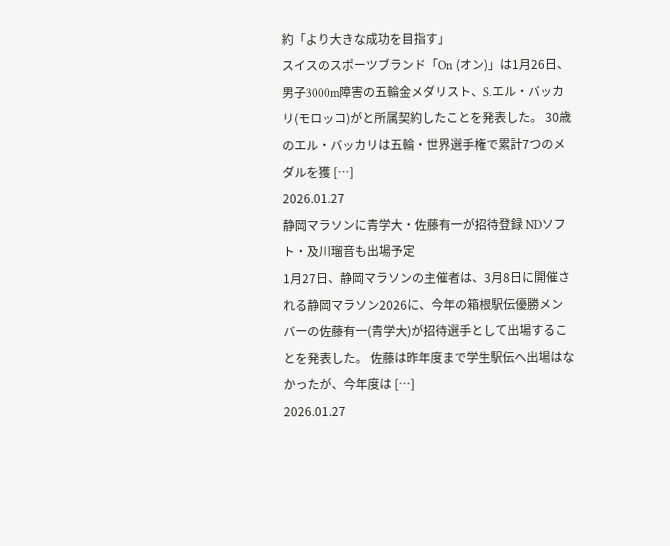約「より大きな成功を目指す」
スイスのスポーツブランド「On (オン)」は1月26日、男子3000m障害の五輪金メダリスト、S.エル・バッカリ(モロッコ)がと所属契約したことを発表した。 30歳のエル・バッカリは五輪・世界選手権で累計7つのメダルを獲 […]
2026.01.27
静岡マラソンに青学大・佐藤有一が招待登録 NDソフト・及川瑠音も出場予定
1月27日、静岡マラソンの主催者は、3月8日に開催される静岡マラソン2026に、今年の箱根駅伝優勝メンバーの佐藤有一(青学大)が招待選手として出場することを発表した。 佐藤は昨年度まで学生駅伝へ出場はなかったが、今年度は […]
2026.01.27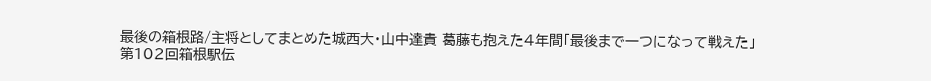最後の箱根路/主将としてまとめた城西大・山中達貴 葛藤も抱えた4年間「最後まで一つになって戦えた」
第102回箱根駅伝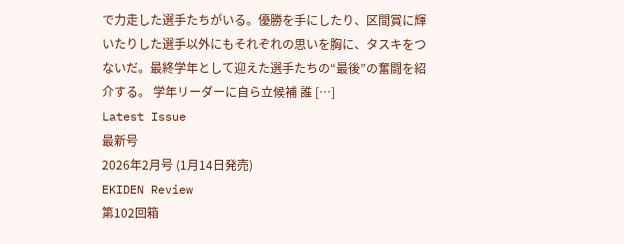で力走した選手たちがいる。優勝を手にしたり、区間賞に輝いたりした選手以外にもそれぞれの思いを胸に、タスキをつないだ。最終学年として迎えた選手たちの“最後”の奮闘を紹介する。 学年リーダーに自ら立候補 誰 […]
Latest Issue
最新号
2026年2月号 (1月14日発売)
EKIDEN Review
第102回箱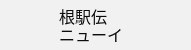根駅伝
ニューイ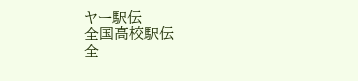ヤー駅伝
全国高校駅伝
全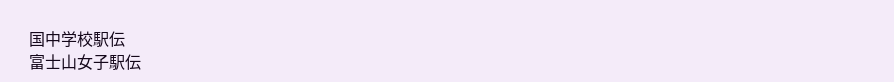国中学校駅伝
富士山女子駅伝